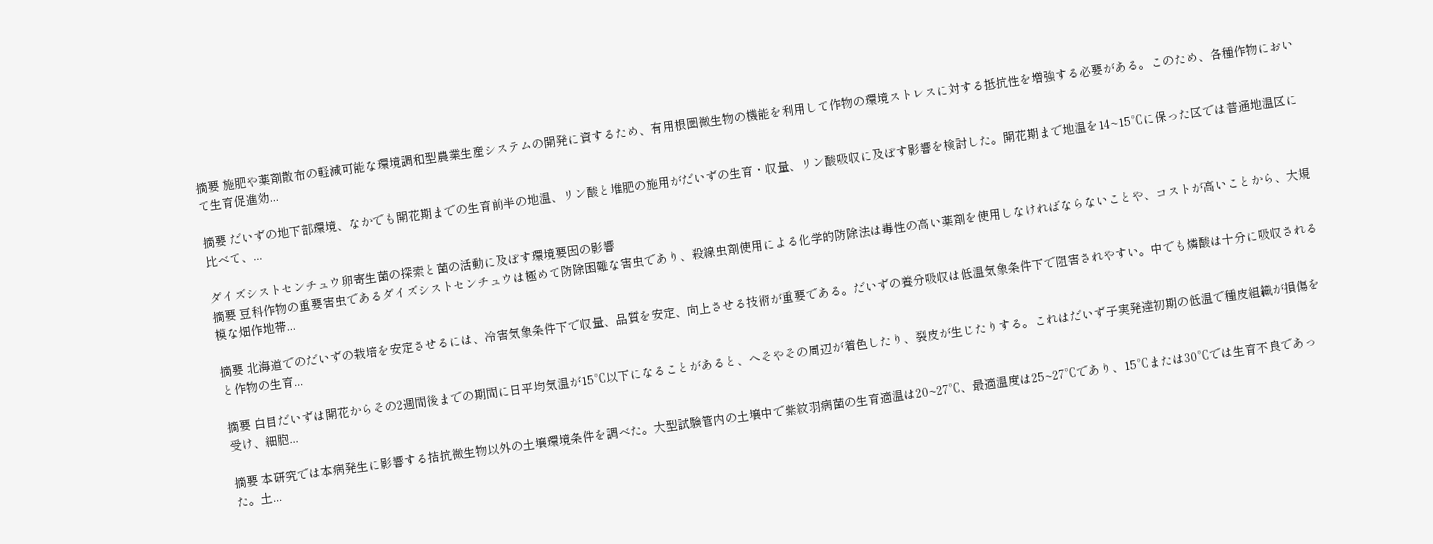摘要 施肥や薬剤散布の軽減可能な環境調和型農業生産システムの開発に資するため、有用根圏微生物の機能を利用して作物の環境ストレスに対する抵抗性を増強する必要がある。このため、各種作物において生育促進効...

摘要 だいずの地下部環境、なかでも開花期までの生育前半の地温、リン酸と堆肥の施用がだいずの生育・収量、リン酸吸収に及ぼす影響を検討した。開花期まで地温を14~15℃に保った区では普通地温区に比べて、...

ダイズシストセンチュウ卵寄生菌の探索と菌の活動に及ぼす環境要因の影響
摘要 豆科作物の重要害虫であるダイズシストセンチュウは極めて防除困難な害虫であり、殺線虫剤使用による化学的防除法は毒性の高い薬剤を使用しなければならないことや、コストが高いことから、大規模な畑作地帯...

摘要 北海道でのだいずの栽培を安定させるには、冷害気象条件下で収量、品質を安定、向上させる技術が重要である。だいずの養分吸収は低温気象条件下で阻害されやすい。中でも燐酸は十分に吸収されると作物の生育...

摘要 白目だいずは開花からその2週間後までの期間に日平均気温が15℃以下になることがあると、へそやその周辺が着色したり、裂皮が生じたりする。これはだいず子実発達初期の低温で種皮組織が損傷を受け、細胞...

摘要 本研究では本病発生に影響する拮抗微生物以外の土壌環境条件を調べた。大型試験管内の土壌中で紫紋羽病菌の生育適温は20~27℃、最適温度は25~27℃であり、15℃または30℃では生育不良であった。土...